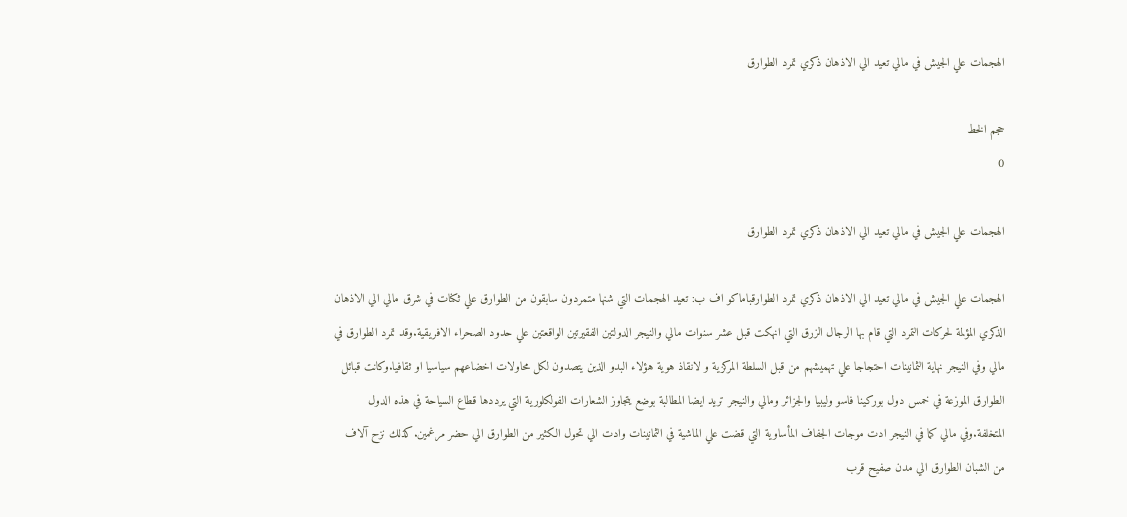الهجمات علي الجيش في مالي تعيد الي الاذهان ذكري تمرد الطوارق

حجم الخط
0

الهجمات علي الجيش في مالي تعيد الي الاذهان ذكري تمرد الطوارق

الهجمات علي الجيش في مالي تعيد الي الاذهان ذكري تمرد الطوارقباماكو اف ب: تعيد الهجمات التي شنها متمردون سابقون من الطوارق علي ثكنات في شرق مالي الي الاذهان الذكري المؤلمة لحركات التمرد التي قام بها الرجال الزرق التي انهكت قبل عشر سنوات مالي والنيجر الدولتين الفقيرتين الواقعتين علي حدود الصحراء الافريقية.وقد تمرد الطوارق في مالي وفي النيجر نهاية الثمانينات احتجاجا علي تهميشهم من قبل السلطة المركزية و لانقاذ هوية هؤلاء البدو الذين يتصدون لكل محاولات اخضاعهم سياسيا او ثقافيا.وكانت قبائل الطوارق الموزعة في خمس دول بوركينا فاسو وليبيا والجزائر ومالي والنيجر تريد ايضا المطالبة بوضع يتجاوز الشعارات الفولكلورية التي يرددها قطاع السياحة في هذه الدول المتخلفة.وفي مالي كما في النيجر ادت موجات الجفاف المأساوية التي قضت علي الماشية في الثمانينات وادت الي تحول الكثير من الطوارق الي حضر مرغمين.كذلك نزح آلاف من الشبان الطوارق الي مدن صفيح قرب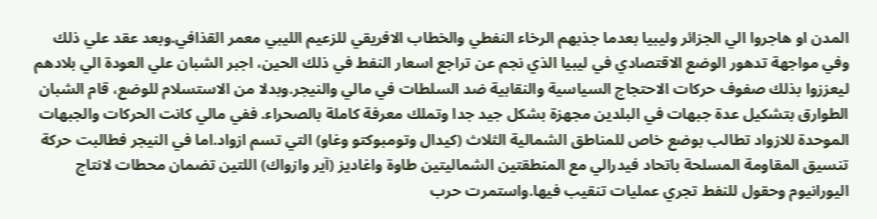المدن او هاجروا الي الجزائر وليبيا بعدما جذبهم الرخاء النفطي والخطاب الافريقي للزعيم الليبي معمر القذافي.وبعد عقد علي ذلك وفي مواجهة تدهور الوضع الاقتصادي في ليبيا الذي نجم عن تراجع اسعار النفط في ذلك الحين، اجبر الشبان علي العودة الي بلادهم ليعززوا بذلك صفوف حركات الاحتجاج السياسية والنقابية ضد السلطات في مالي والنيجر.وبدلا من الاستسلام للوضع، قام الشبان الطوارق بتشكيل عدة جبهات في البلدين مجهزة بشكل جيد جدا وتملك معرفة كاملة بالصحراء. ففي مالي كانت الحركات والجبهات الموحدة للازواد تطالب بوضع خاص للمناطق الشمالية الثلاث (كيدال وتومبوكتو وغاو) التي تسم ازواد.اما في النيجر فطالبت حركة تنسيق المقاومة المسلحة باتحاد فيدرالي مع المنطقتين الشماليتين طاوة واغاديز (آير وازواك) اللتين تضمان محطات لانتاج اليورانيوم وحقول للنفط تجري عمليات تنقيب فيها.واستمرت حرب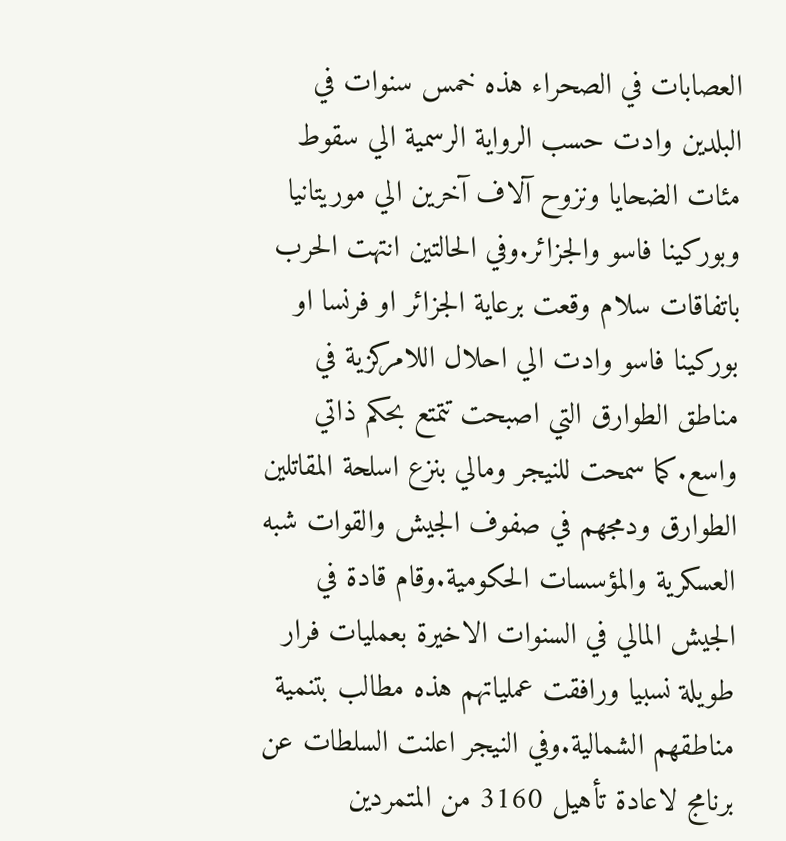العصابات في الصحراء هذه خمس سنوات في البلدين وادت حسب الرواية الرسمية الي سقوط مئات الضحايا ونزوح آلاف آخرين الي موريتانيا وبوركينا فاسو والجزائر.وفي الحالتين انتهت الحرب باتفاقات سلام وقعت برعاية الجزائر او فرنسا او بوركينا فاسو وادت الي احلال اللامركزية في مناطق الطوارق التي اصبحت تتمتع بحكم ذاتي واسع.كما سمحت للنيجر ومالي بنزع اسلحة المقاتلين الطوارق ودمجهم في صفوف الجيش والقوات شبه العسكرية والمؤسسات الحكومية.وقام قادة في الجيش المالي في السنوات الاخيرة بعمليات فرار طويلة نسبيا ورافقت عملياتهم هذه مطالب بتنمية مناطقهم الشمالية.وفي النيجر اعلنت السلطات عن برنامج لاعادة تأهيل 3160 من المتمردين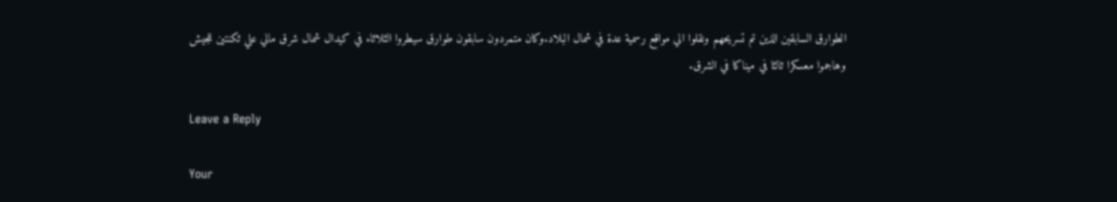الطوارق السابقين الذين تم تسريحهم ونقلوا الي مواقع رسمية عدة في شمال البلاد.وكان متمردون سابقون طوارق سيطروا الثلاثاء في كيدال شمال شرق مالي علي ثكنتين للجيش وهاجموا معسكرا ثالثا في ميناكا في الشرق.

Leave a Reply

Your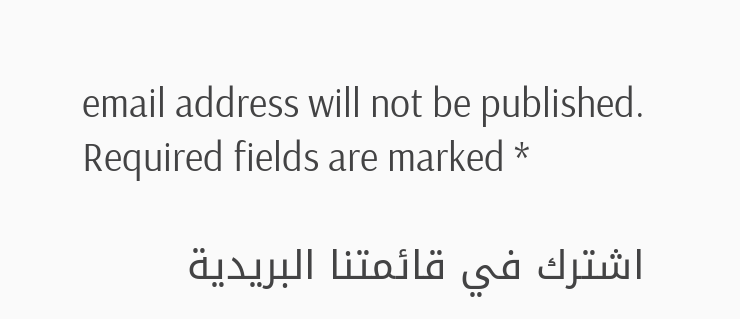email address will not be published. Required fields are marked *

اشترك في قائمتنا البريدية